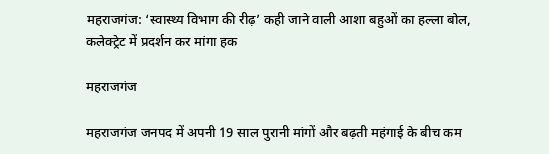महराजगंज: ‘स्वास्थ्य विभाग की रीढ़’ कही जाने वाली आशा बहुओं का हल्ला बोल, कलेक्ट्रेट में प्रदर्शन कर मांगा हक

महराजगंज

महराजगंज जनपद में अपनी 19 साल पुरानी मांगों और बढ़ती महंगाई के बीच कम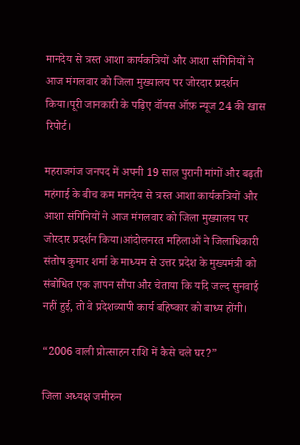मानदेय से त्रस्त आशा कार्यकत्रियों और आशा संगिनियों ने आज मंगलवार को जिला मुख्यालय पर जोरदार प्रदर्शन किया।पूरी जानकारी के पढ़िए वॉयस ऑफ़ न्यूज 24 की खास रिपोर्ट।

महराजगंज जनपद में अपनी 19 साल पुरानी मांगों और बढ़ती महंगाई के बीच कम मानदेय से त्रस्त आशा कार्यकत्रियों और आशा संगिनियों ने आज मंगलवार को जिला मुख्यालय पर जोरदार प्रदर्शन किया।आंदोलनरत महिलाओं ने जिलाधिकारी संतोष कुमार शर्मा के माध्यम से उत्तर प्रदेश के मुख्यमंत्री को संबोधित एक ज्ञापन सौंपा और चेताया कि यदि जल्द सुनवाई नहीं हुई, तो वे प्रदेशव्यापी कार्य बहिष्कार को बाध्य होंगी।

“2006 वाली प्रोत्साहन राशि में कैसे चले घर?”

जिला अध्यक्ष जमीरुन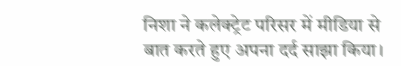निशा ने कलेक्ट्रेट परिसर में मीडिया से बात करते हुए अपना दर्द साझा किया।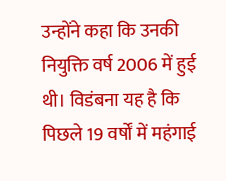उन्होंने कहा कि उनकी नियुक्ति वर्ष 2006 में हुई थी। विडंबना यह है कि पिछले 19 वर्षों में महंगाई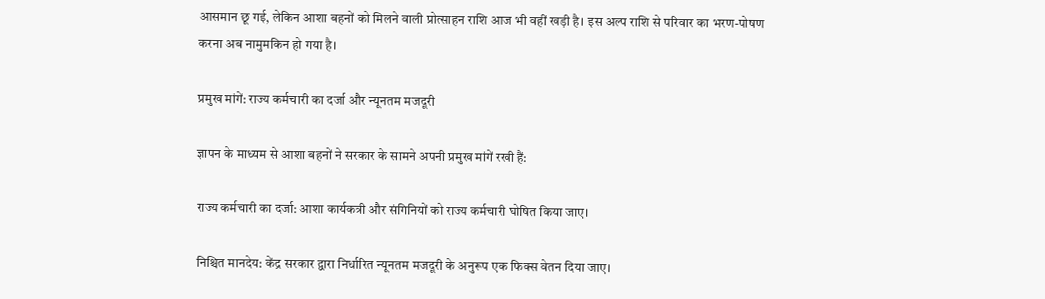आसमान छू गई, लेकिन आशा बहनों को मिलने वाली प्रोत्साहन राशि आज भी वहीं खड़ी है। इस अल्प राशि से परिवार का भरण-पोषण करना अब नामुमकिन हो गया है।

प्रमुख मांगें: राज्य कर्मचारी का दर्जा और न्यूनतम मजदूरी

ज्ञापन के माध्यम से आशा बहनों ने सरकार के सामने अपनी प्रमुख मांगें रखी हैं:

राज्य कर्मचारी का दर्जा: आशा कार्यकत्री और संगिनियों को राज्य कर्मचारी घोषित किया जाए।

निश्चित मानदेय: केंद्र सरकार द्वारा निर्धारित न्यूनतम मजदूरी के अनुरूप एक फिक्स वेतन दिया जाए।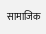सामाजिक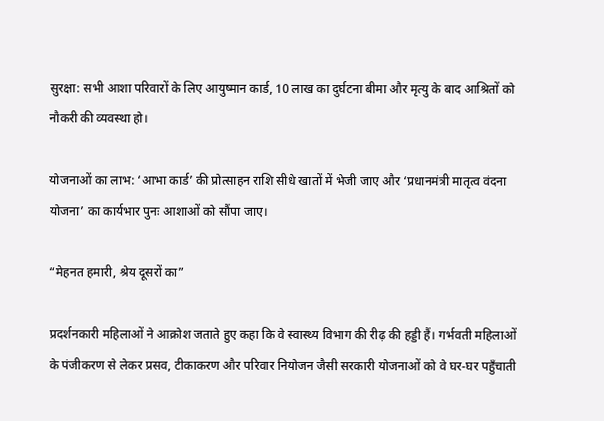सुरक्षा: सभी आशा परिवारों के लिए आयुष्मान कार्ड, 10 लाख का दुर्घटना बीमा और मृत्यु के बाद आश्रितों को नौकरी की व्यवस्था हो।

योजनाओं का लाभ: ‘आभा कार्ड’ की प्रोत्साहन राशि सीधे खातों में भेजी जाए और ‘प्रधानमंत्री मातृत्व वंदना योजना’ का कार्यभार पुनः आशाओं को सौंपा जाए।

“मेहनत हमारी, श्रेय दूसरों का”

प्रदर्शनकारी महिलाओं ने आक्रोश जताते हुए कहा कि वे स्वास्थ्य विभाग की रीढ़ की हड्डी हैं। गर्भवती महिलाओं के पंजीकरण से लेकर प्रसव, टीकाकरण और परिवार नियोजन जैसी सरकारी योजनाओं को वे घर-घर पहुँचाती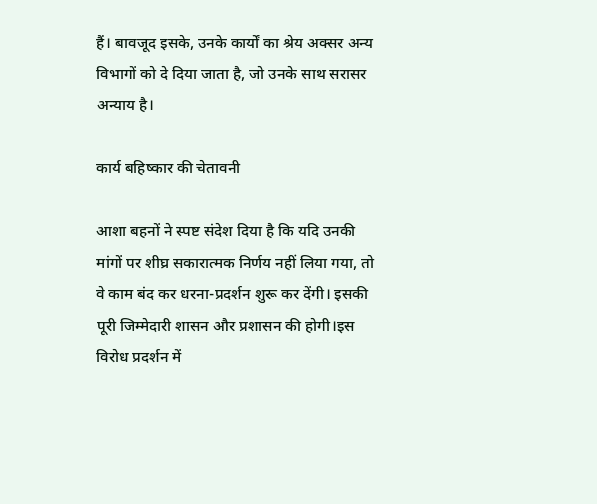हैं। बावजूद इसके, उनके कार्यों का श्रेय अक्सर अन्य विभागों को दे दिया जाता है, जो उनके साथ सरासर अन्याय है।

कार्य बहिष्कार की चेतावनी

आशा बहनों ने स्पष्ट संदेश दिया है कि यदि उनकी मांगों पर शीघ्र सकारात्मक निर्णय नहीं लिया गया, तो वे काम बंद कर धरना-प्रदर्शन शुरू कर देंगी। इसकी पूरी जिम्मेदारी शासन और प्रशासन की होगी।इस विरोध प्रदर्शन में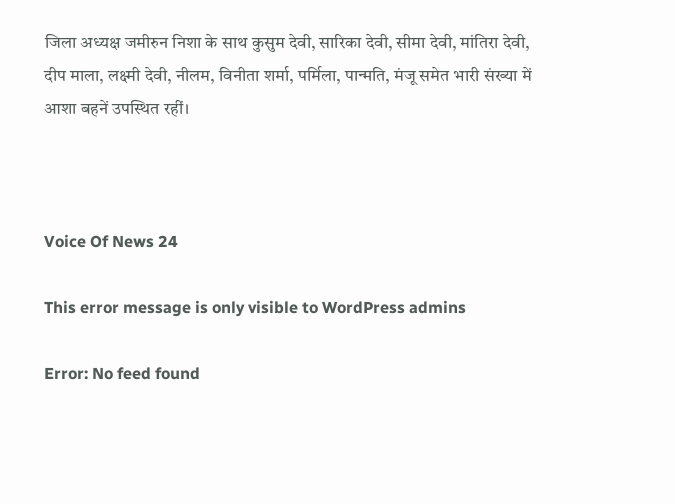जिला अध्यक्ष जमीरुन निशा के साथ कुसुम देवी, सारिका देवी, सीमा देवी, मांतिरा देवी, दीप माला, लक्ष्मी देवी, नीलम, विनीता शर्मा, पर्मिला, पान्मति, मंजू समेत भारी संख्या में आशा बहनें उपस्थित रहीं।



Voice Of News 24

This error message is only visible to WordPress admins

Error: No feed found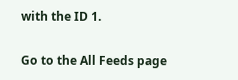with the ID 1.

Go to the All Feeds page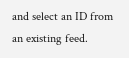and select an ID from an existing feed.